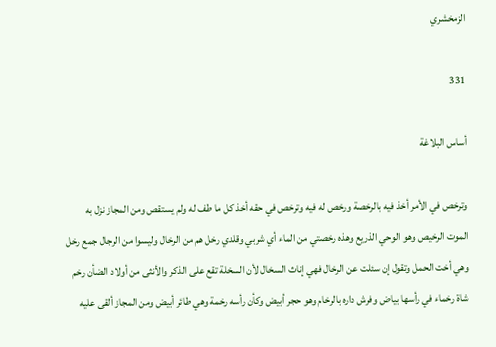الزمخشري

331

أساس البلاغة

وترخص في الأمر أخذ فيه بالرخصة ورخص له فيه وترخص في حقه أخذ كل ما طف له ولم يستقص ومن المجاز نزل به الموت الرخيص وهو الوحي الذريع وهذه رخصتي من الماء أي شربي وقلدي رخل هم من الرخال وليسوا من الرجال جمع رخل وهي أخت الحمل وتقول إن سئلت عن الرخال فهي إناث السخال لأن السخلة تقع على الذكر والأنثى من أولاد الضأن رخم شاة رخماء في رأسها بياض وفرش داره بالرخام وهو حجر أبيض وكأن رأسه رخمة وهي طائر أبيض ومن المجاز ألقى عليه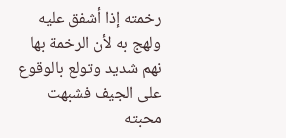رخمته إذا أشفق عليه ولهج به لأن الرخمة بها نهم شديد وتولع بالوقوع على الجيف فشبهت محبته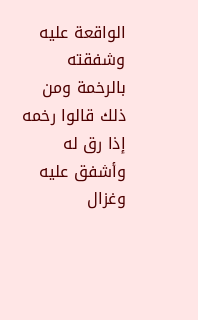الواقعة عليه وشفقته بالرخمة ومن ذلك قالوا رخمه إذا رق له وأشفق عليه وغزال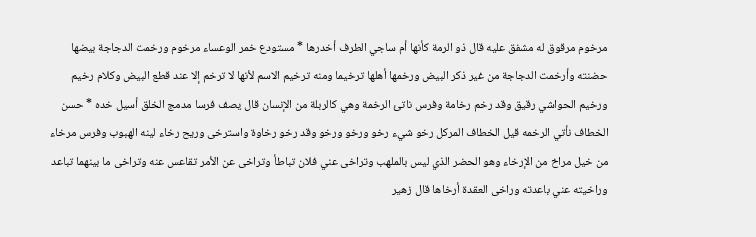مرخوم مرقوق له مشفق عليه قال ذو الرمة كأنها أم ساجي الطرف أخدرها * مستودع خمر الوعساء مرخوم ورخمت الدجاجة بيضها حضنته وأرخمت الدجاجة من غير ذكر البيض ورخمها أهلها ترخيما ومنه ترخيم الاسم لأنها لا ترخم إلا عند قطع البيض وكلام رخيم ورخيم الحواشي رقيق وقد رخم رخامة وفرس ناتئ الرخمة وهي كالربلة من الإنسان قال يصف فرسا مدمج الخلق أسيل خده * حسن الخطاف نأتي الرخمه قيل الخطاف المركل رخو شيء رخو ورخو ورخو وقد رخو رخاوة واسترخى وريح رخاء لينه الهبوب وفرس مرخاء من خيل مراخ من الإرخاء وهو الحضر الذي ليس بالملهب وتراخى عني فلان تباطأ وتراخى عن الأمر تقاعس عنه وتراخى ما بينهما تباعد وراخيته عني باعدته وراخى العقدة أرخاها قال زهير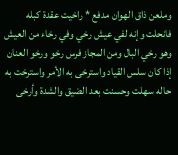وملعن ذاق الهوان مدفع * راخيت عقدة كبله فانحلت وإنه لفي عيش رخي وفي رخاء من العيش وهو رخي البال ومن المجاز فرس رخو ورخو العنان إذا كان سلس القياد واسترخى به الأمر واسترخت به حاله سهلت وحسنت بعد الضيق والشدة وأرخى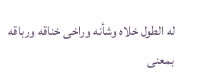له الطول خلاه وشأنه وراخى خناقه ورباقه بمعنى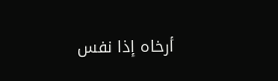أرخاه إذا نفس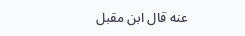عنه قال ابن مقبل